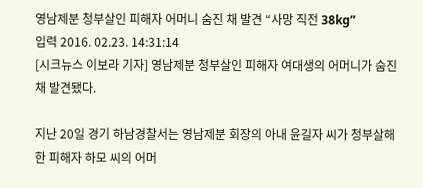영남제분 청부살인 피해자 어머니 숨진 채 발견 “사망 직전 38kg”
입력 2016. 02.23. 14:31:14
[시크뉴스 이보라 기자] 영남제분 청부살인 피해자 여대생의 어머니가 숨진 채 발견됐다.

지난 20일 경기 하남경찰서는 영남제분 회장의 아내 윤길자 씨가 청부살해한 피해자 하모 씨의 어머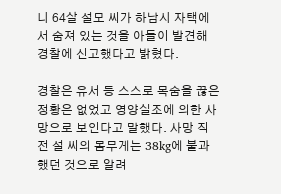니 64살 설모 씨가 하남시 자택에서 숨져 있는 것을 아들이 발견해 경찰에 신고했다고 밝혔다.

경찰은 유서 등 스스로 목숨을 끊은 정황은 없었고 영양실조에 의한 사망으로 보인다고 말했다. 사망 직전 설 씨의 몸무게는 38kg에 불과했던 것으로 알려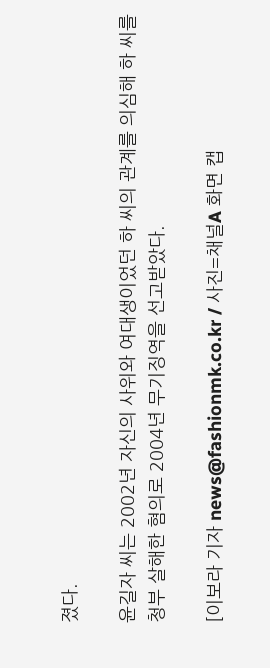졌다.

윤길자 씨는 2002년 자신의 사위와 여대생이었던 하 씨의 관계를 의심해 하 씨를 청부 살해한 혐의로 2004년 무기징역을 선고받았다.

[이보라 기자 news@fashionmk.co.kr / 사진=채널A 화면 캡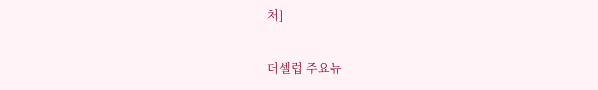처]

더셀럽 주요뉴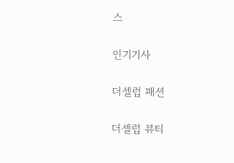스

인기기사

더셀럽 패션

더셀럽 뷰티